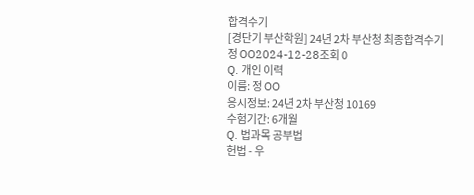합격수기
[경단기 부산학원] 24년 2차 부산청 최종합격수기
정 OO2024-12-28조회 0
Q. 개인 이력
이름: 정 OO
응시정보: 24년 2차 부산청 10169
수험기간: 6개월
Q. 법과목 공부법
헌법 - 우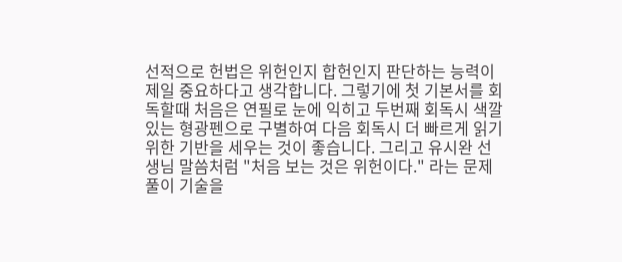선적으로 헌법은 위헌인지 합헌인지 판단하는 능력이 제일 중요하다고 생각합니다. 그렇기에 첫 기본서를 회독할때 처음은 연필로 눈에 익히고 두번째 회독시 색깔있는 형광펜으로 구별하여 다음 회독시 더 빠르게 읽기 위한 기반을 세우는 것이 좋습니다. 그리고 유시완 선생님 말씀처럼 "처음 보는 것은 위헌이다." 라는 문제 풀이 기술을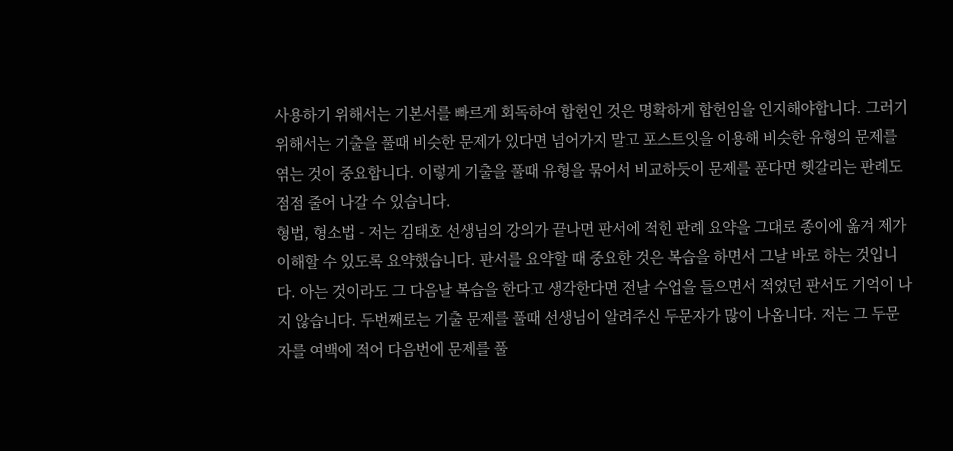사용하기 위해서는 기본서를 빠르게 회독하여 합헌인 것은 명확하게 합헌임을 인지해야합니다. 그러기 위해서는 기출을 풀때 비슷한 문제가 있다면 넘어가지 말고 포스트잇을 이용해 비슷한 유형의 문제를 엮는 것이 중요합니다. 이렇게 기출을 풀때 유형을 묶어서 비교하듯이 문제를 푼다면 헷갈리는 판례도 점점 줄어 나갈 수 있습니다.
형법, 형소법 - 저는 김태호 선생님의 강의가 끝나면 판서에 적힌 판례 요약을 그대로 종이에 옮겨 제가 이해할 수 있도록 요약했습니다. 판서를 요약할 때 중요한 것은 복습을 하면서 그날 바로 하는 것입니다. 아는 것이라도 그 다음날 복습을 한다고 생각한다면 전날 수업을 들으면서 적었던 판서도 기억이 나지 않습니다. 두번째로는 기출 문제를 풀때 선생님이 알려주신 두문자가 많이 나옵니다. 저는 그 두문자를 여백에 적어 다음번에 문제를 풀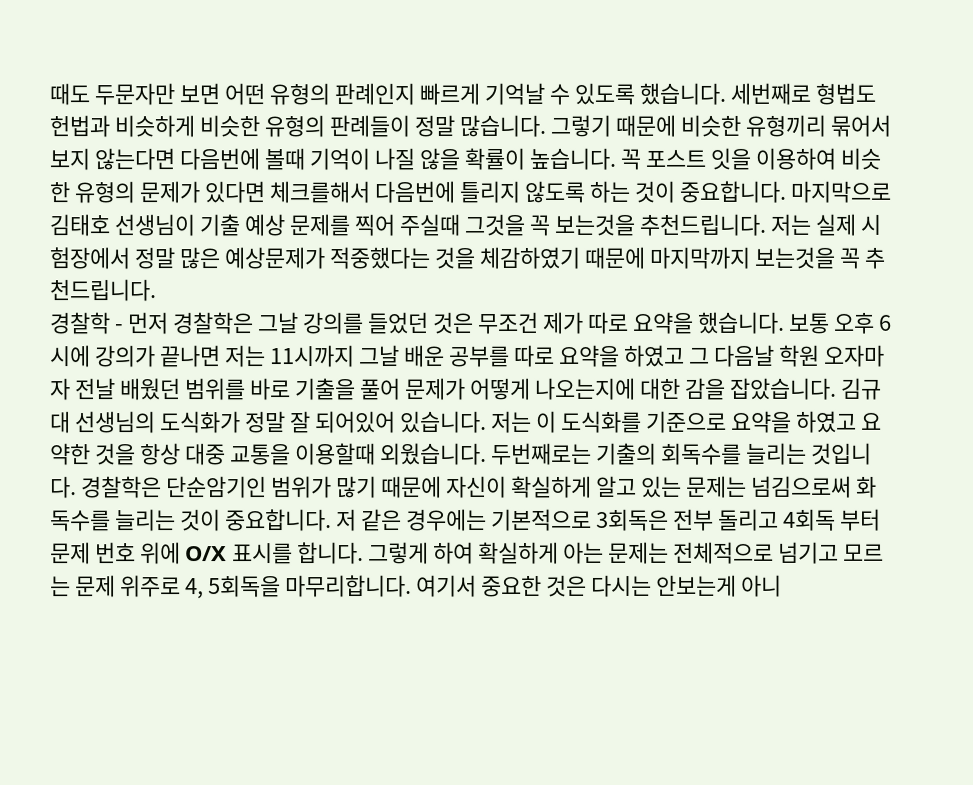때도 두문자만 보면 어떤 유형의 판례인지 빠르게 기억날 수 있도록 했습니다. 세번째로 형법도 헌법과 비슷하게 비슷한 유형의 판례들이 정말 많습니다. 그렇기 때문에 비슷한 유형끼리 묶어서 보지 않는다면 다음번에 볼때 기억이 나질 않을 확률이 높습니다. 꼭 포스트 잇을 이용하여 비슷한 유형의 문제가 있다면 체크를해서 다음번에 틀리지 않도록 하는 것이 중요합니다. 마지막으로 김태호 선생님이 기출 예상 문제를 찍어 주실때 그것을 꼭 보는것을 추천드립니다. 저는 실제 시험장에서 정말 많은 예상문제가 적중했다는 것을 체감하였기 때문에 마지막까지 보는것을 꼭 추천드립니다.
경찰학 - 먼저 경찰학은 그날 강의를 들었던 것은 무조건 제가 따로 요약을 했습니다. 보통 오후 6시에 강의가 끝나면 저는 11시까지 그날 배운 공부를 따로 요약을 하였고 그 다음날 학원 오자마자 전날 배웠던 범위를 바로 기출을 풀어 문제가 어떻게 나오는지에 대한 감을 잡았습니다. 김규대 선생님의 도식화가 정말 잘 되어있어 있습니다. 저는 이 도식화를 기준으로 요약을 하였고 요약한 것을 항상 대중 교통을 이용할때 외웠습니다. 두번째로는 기출의 회독수를 늘리는 것입니다. 경찰학은 단순암기인 범위가 많기 때문에 자신이 확실하게 알고 있는 문제는 넘김으로써 화독수를 늘리는 것이 중요합니다. 저 같은 경우에는 기본적으로 3회독은 전부 돌리고 4회독 부터 문제 번호 위에 O/X 표시를 합니다. 그렇게 하여 확실하게 아는 문제는 전체적으로 넘기고 모르는 문제 위주로 4, 5회독을 마무리합니다. 여기서 중요한 것은 다시는 안보는게 아니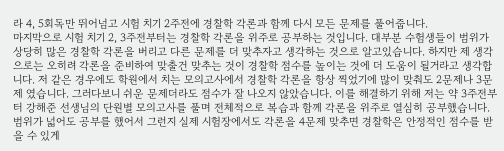라 4, 5회독만 뛰어넘고 시험 치기 2주전에 경찰학 각론과 함께 다시 모든 문제를 풀어줍니다.
마지막으로 시험 치기 2, 3주전부터는 경찰학 각론을 위주로 공부하는 것입니다. 대부분 수험생들이 범위가 상당히 많은 경찰학 각론을 버리고 다른 문제를 더 맞추자고 생각하는 것으로 알고있습니다. 하지만 제 생각으로는 오히려 각론을 준비하여 맞출건 맞추는 것이 경찰학 점수를 높이는 것에 더 도움이 될거라고 생각합니다. 저 같은 경우에도 학원에서 치는 모의고사에서 경찰학 각론을 항상 찍었기에 많이 맞춰도 2문제나 3문제 였습니다. 그러다보니 쉬운 문제더라도 점수가 잘 나오지 않았습니다. 이를 해결하기 위해 저는 약 3주전부터 강해준 선생님의 단원별 모의고사를 풀며 전체적으로 복습과 함께 각론을 위주로 열심히 공부했습니다. 범위가 넓어도 공부를 했어서 그런지 실제 시험장에서도 각론을 4문제 맞추면 경찰학은 안정적인 점수를 받을 수 있게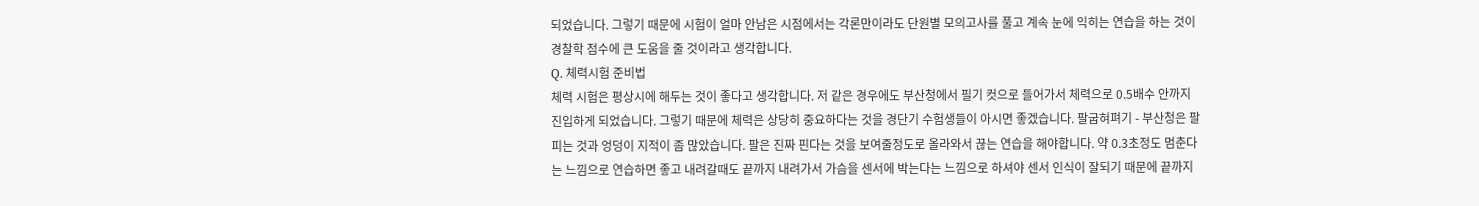되었습니다. 그렇기 때문에 시험이 얼마 안남은 시점에서는 각론만이라도 단원별 모의고사를 풀고 계속 눈에 익히는 연습을 하는 것이 경찰학 점수에 큰 도움을 줄 것이라고 생각합니다.
Q. 체력시험 준비법
체력 시험은 평상시에 해두는 것이 좋다고 생각합니다. 저 같은 경우에도 부산청에서 필기 컷으로 들어가서 체력으로 0.5배수 안까지 진입하게 되었습니다. 그렇기 때문에 체력은 상당히 중요하다는 것을 경단기 수험생들이 아시면 좋겠습니다. 팔굽혀펴기 - 부산청은 팔피는 것과 엉덩이 지적이 좀 많았습니다. 팔은 진짜 핀다는 것을 보여줄정도로 올라와서 끊는 연습을 해야합니다. 약 0.3초정도 멈춘다는 느낌으로 연습하면 좋고 내려갈때도 끝까지 내려가서 가슴을 센서에 박는다는 느낌으로 하셔야 센서 인식이 잘되기 때문에 끝까지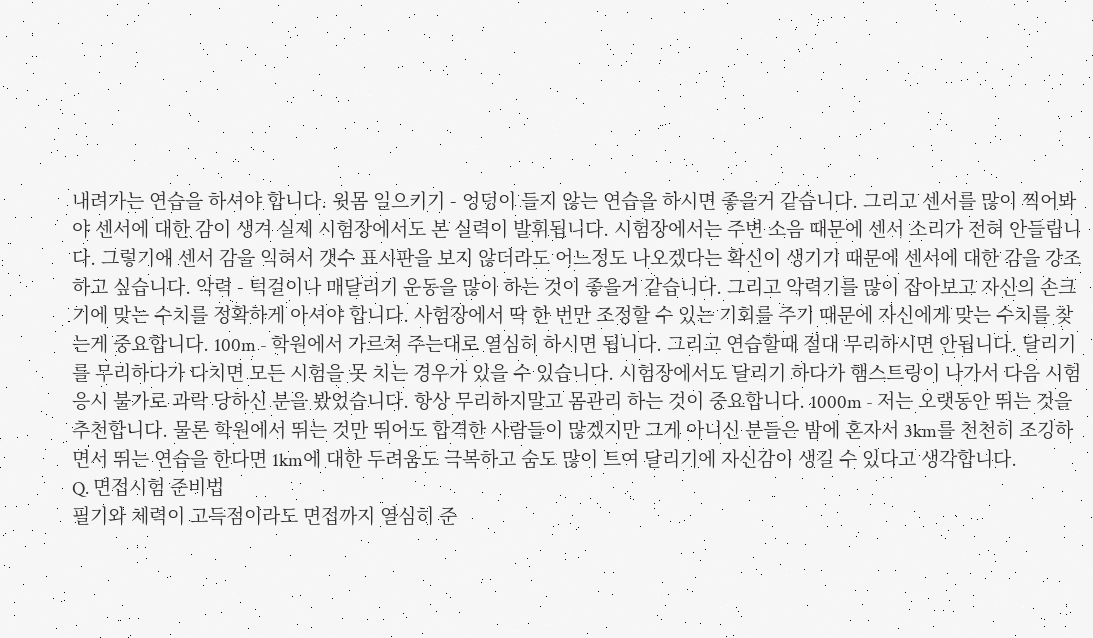내려가는 연습을 하셔야 합니다. 윗몸 일으키기 - 엉덩이 들지 않는 연습을 하시면 좋을거 같습니다. 그리고 센서를 많이 찍어봐야 센서에 대한 감이 생겨 실제 시험장에서도 본 실력이 발휘됩니다. 시험장에서는 주변 소음 때문에 센서 소리가 전혀 안들립니다. 그렇기에 센서 감을 익혀서 갯수 표시판을 보지 않더라도 어느정도 나오겠다는 확신이 생기기 때문에 센서에 대한 감을 강조하고 싶습니다. 악력 - 턱걸이나 매달리기 운동을 많이 하는 것이 좋을거 같습니다. 그리고 악력기를 많이 잡아보고 자신의 손크기에 맞는 수치를 정확하게 아셔야 합니다. 사험장에서 딱 한 번만 조정할 수 있는 기회를 주기 때문에 자신에게 맞는 수치를 찾는게 중요합니다. 100m - 학원에서 가르쳐 주는대로 열심히 하시면 됩니다. 그리고 연습할때 절대 무리하시면 안됩니다. 달리기를 무리하다가 다치면 모든 시험을 못 치는 경우가 있을 수 있습니다. 시험장에서도 달리기 하다가 햄스트링이 나가서 다음 시험 응시 불가로 과락 당하신 분을 봤었습니다. 항상 무리하지말고 몸관리 하는 것이 중요합니다. 1000m - 저는 오랫동안 뛰는 것을 추천합니다. 물론 학원에서 뛰는 것만 뛰어도 합격한 사람들이 많겠지만 그게 아니신 분들은 밤에 혼자서 3km를 천천히 조깅하면서 뛰는 연습을 한다면 1km에 대한 두려움도 극복하고 숨도 많이 트여 달리기에 자신감이 생길 수 있다고 생각합니다.
Q. 면접시험 준비법
필기와 체력이 고득점이라도 면접까지 열심히 준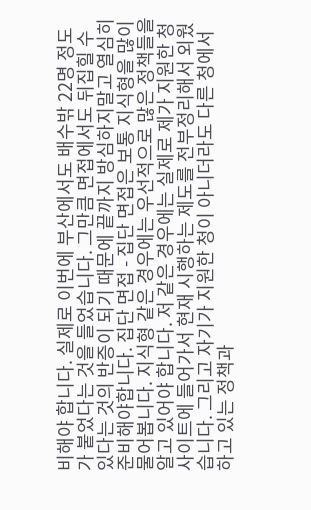비해야 합니다. 실제로 이번에 부산에서도 배수밖 22명 정도가 붙었다는 것을 들었습니다. 그만큼 면접에서도 뒤집힐 수 있다는 것의 반증이 되기 때문에 끝까지 방심하지말고 열심히 준비해야합니다. 집단 면접 - 집단 면접은 보통 지식형을 많이 물어봅니다. 지식형 같은 경우에는 우선적으로 많은 정책들을 알고 있어야 합니다. 저 같은 경우에는 실제로 제가 지원한 청 사이트에 들어가서 현재 시행하는 제도를 전부정리해서 외웠습니다. 그리고 자기가 지원한 청이 아니더라도 다른 청에서 하고 있는 정책과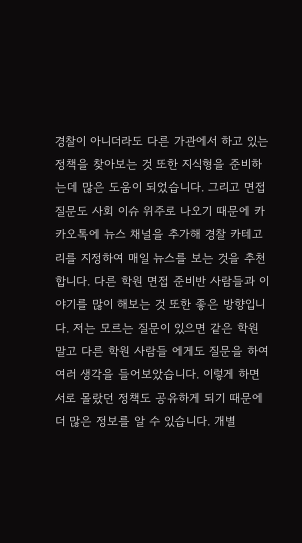경찰이 아니더라도 다른 가관에서 하고 있는 정책을 찾아보는 것 또한 지식형을 준비하는데 많은 도움이 되었습니다. 그리고 면접 질문도 사회 이슈 위주로 나오기 때문에 카카오톡에 뉴스 채널을 추가해 경찰 카테고리를 지정하여 매일 뉴스를 보는 것을 추천합니다. 다른 학원 면접 준비반 사람들과 이야기를 많이 해보는 것 또한 좋은 방향입니다. 저는 모르는 질문이 있으면 같은 학원말고 다른 학원 사람들 에게도 질문을 하여 여러 생각을 들어보았습니다. 이렇게 하면 서로 몰랐던 정책도 공유하게 되기 때문에 더 많은 정보를 알 수 있습니다. 개별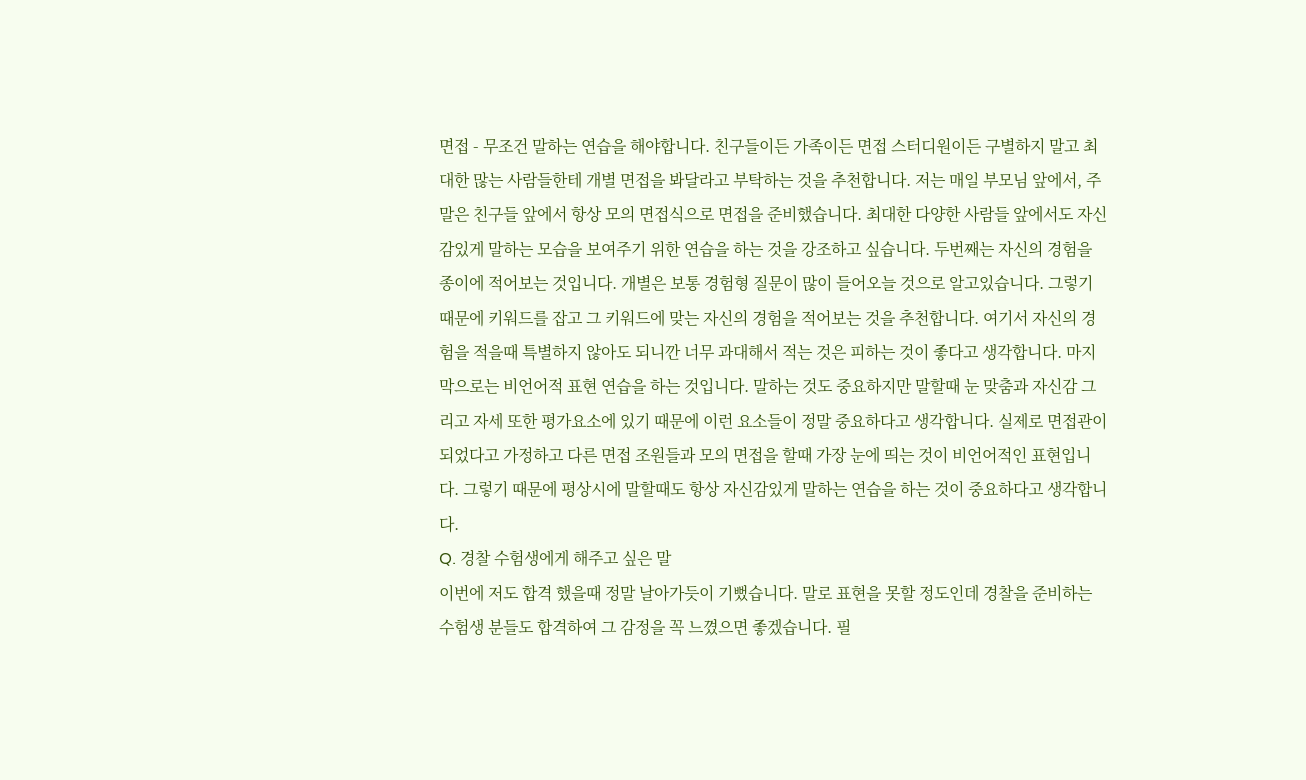면접 - 무조건 말하는 연습을 해야합니다. 친구들이든 가족이든 면접 스터디원이든 구별하지 말고 최대한 많는 사람들한테 개별 면접을 봐달라고 부탁하는 것을 추천합니다. 저는 매일 부모님 앞에서, 주말은 친구들 앞에서 항상 모의 면접식으로 면접을 준비했습니다. 최대한 다양한 사람들 앞에서도 자신감있게 말하는 모습을 보여주기 위한 연습을 하는 것을 강조하고 싶습니다. 두번째는 자신의 경험을 종이에 적어보는 것입니다. 개별은 보통 경험형 질문이 많이 들어오늘 것으로 알고있습니다. 그렇기 때문에 키워드를 잡고 그 키워드에 맞는 자신의 경험을 적어보는 것을 추천합니다. 여기서 자신의 경험을 적을때 특별하지 않아도 되니깐 너무 과대해서 적는 것은 피하는 것이 좋다고 생각합니다. 마지막으로는 비언어적 표현 연습을 하는 것입니다. 말하는 것도 중요하지만 말할때 눈 맞춤과 자신감 그리고 자세 또한 평가요소에 있기 때문에 이런 요소들이 정말 중요하다고 생각합니다. 실제로 면접관이 되었다고 가정하고 다른 면접 조원들과 모의 면접을 할때 가장 눈에 띄는 것이 비언어적인 표현입니다. 그렇기 때문에 평상시에 말할때도 항상 자신감있게 말하는 연습을 하는 것이 중요하다고 생각합니다.
Q. 경찰 수험생에게 해주고 싶은 말
이번에 저도 합격 했을때 정말 날아가듯이 기뻤습니다. 말로 표현을 못할 정도인데 경찰을 준비하는 수험생 분들도 합격하여 그 감정을 꼭 느꼈으면 좋겠습니다. 필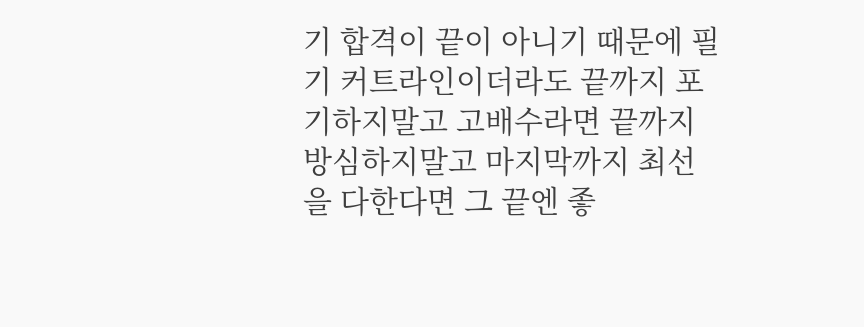기 합격이 끝이 아니기 때문에 필기 커트라인이더라도 끝까지 포기하지말고 고배수라면 끝까지 방심하지말고 마지막까지 최선을 다한다면 그 끝엔 좋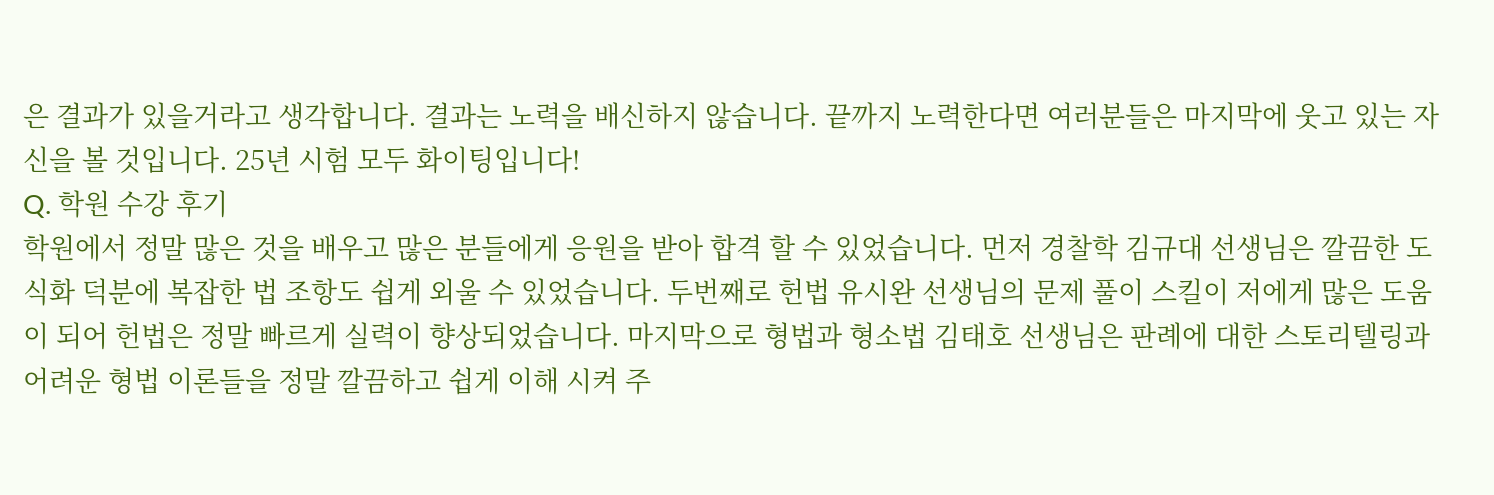은 결과가 있을거라고 생각합니다. 결과는 노력을 배신하지 않습니다. 끝까지 노력한다면 여러분들은 마지막에 웃고 있는 자신을 볼 것입니다. 25년 시험 모두 화이팅입니다!
Q. 학원 수강 후기
학원에서 정말 많은 것을 배우고 많은 분들에게 응원을 받아 합격 할 수 있었습니다. 먼저 경찰학 김규대 선생님은 깔끔한 도식화 덕분에 복잡한 법 조항도 쉽게 외울 수 있었습니다. 두번째로 헌법 유시완 선생님의 문제 풀이 스킬이 저에게 많은 도움이 되어 헌법은 정말 빠르게 실력이 향상되었습니다. 마지막으로 형법과 형소법 김태호 선생님은 판례에 대한 스토리텔링과 어려운 형법 이론들을 정말 깔끔하고 쉽게 이해 시켜 주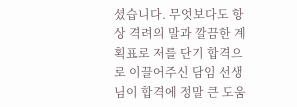셨습니다. 무엇보다도 항상 격려의 말과 깔끔한 계획표로 저를 단기 합격으로 이끌어주신 담임 선생님이 합격에 정말 큰 도움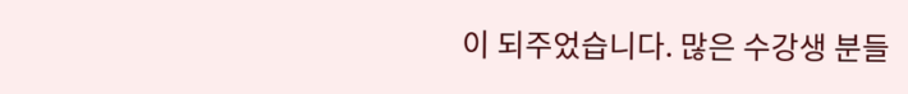이 되주었습니다. 많은 수강생 분들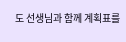도 선생님과 함께 계획표를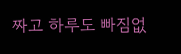짜고 하루도 빠짐없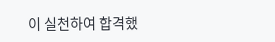이 실천하여 합격했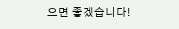으면 좋겠습니다!